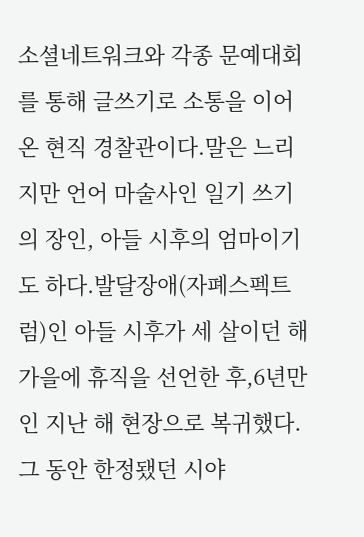소셜네트워크와 각종 문예대회를 통해 글쓰기로 소통을 이어온 현직 경찰관이다.말은 느리지만 언어 마술사인 일기 쓰기의 장인, 아들 시후의 엄마이기도 하다.발달장애(자폐스펙트럼)인 아들 시후가 세 살이던 해 가을에 휴직을 선언한 후,6년만인 지난 해 현장으로 복귀했다. 그 동안 한정됐던 시야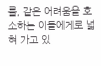를, 같은 어려움을 호소하는 이들에게로 넓혀 가고 있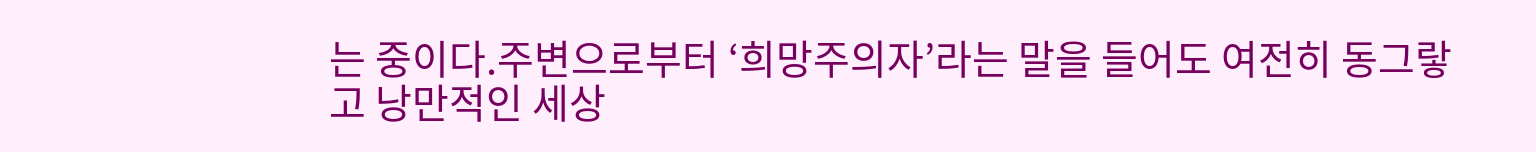는 중이다.주변으로부터 ‘희망주의자’라는 말을 들어도 여전히 동그랗고 낭만적인 세상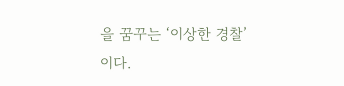을 꿈꾸는 ‘이상한 경찰’이다.